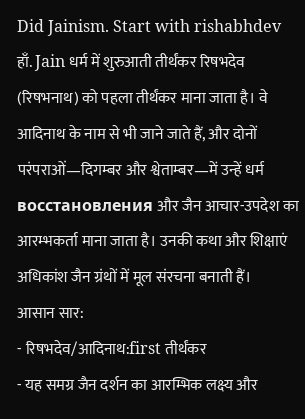Did Jainism. Start with rishabhdev
हाँ. Jain धर्म में शुरुआती तीर्थंकर रिषभदेव (रिषभनाथ) को पहला तीर्थंकर माना जाता है। वे आदिनाथ के नाम से भी जाने जाते हैं, और दोनों परंपराओं—दिगम्बर और श्वेताम्बर—में उन्हें धर्म восстановления और जैन आचार-उपदेश का आरम्भकर्ता माना जाता है। उनकी कथा और शिक्षाएं अधिकांश जैन ग्रंथों में मूल संरचना बनाती हैं।
आसान सार:
- रिषभदेव/आदिनाथ:first तीर्थंकर
- यह समग्र जैन दर्शन का आरम्भिक लक्ष्य और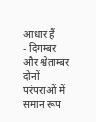आधार हैं
- दिगम्बर और श्वेताम्बर दोनों परंपराओं में समान रूप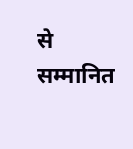से सम्मानित